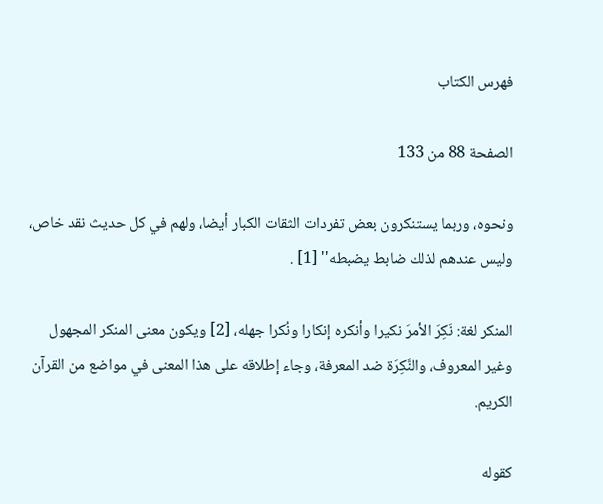فهرس الكتاب

الصفحة 88 من 133

ونحوه، وربما يستنكرون بعض تفردات الثقات الكبار أيضا، ولهم في كل حديث نقد خاص، وليس عندهم لذلك ضابط يضبطه'' [1] .

المنكر لغة: نَكِرَ الأمرَ نكيرا وأنكره إنكارا ونُكرا جهله، [2] ويكون معنى المنكر المجهول وغير المعروف، والنَّكِرَة ضد المعرفة، وجاء إطلاقه على هذا المعنى في مواضع من القرآن الكريم.

كقوله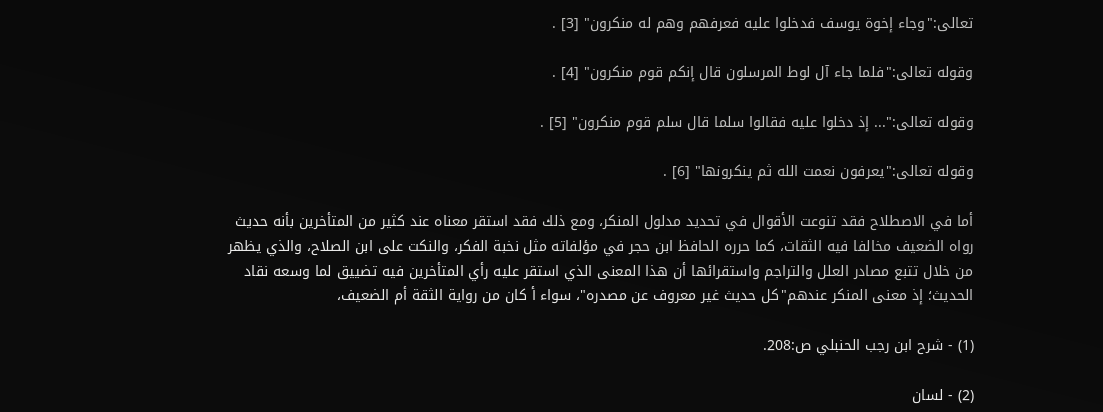تعالى:"وجاء إخوة يوسف فدخلوا عليه فعرفهم وهم له منكرون" [3] .

وقوله تعالى:"فلما جاء آل لوط المرسلون قال إنكم قوم منكرون" [4] .

وقوله تعالى:"... إذ دخلوا عليه فقالوا سلما قال سلم قوم منكرون" [5] .

وقوله تعالى:"يعرفون نعمت الله ثم ينكرونها" [6] .

أما في الاصطلاح فقد تنوعت الأقوال في تحديد مدلول المنكر، ومع ذلك فقد استقر معناه عند كثير من المتأخرين بأنه حديث رواه الضعيف مخالفا فيه الثقات، كما حرره الحافظ ابن حجر في مؤلفاته مثل نخبة الفكر، والنكت على ابن الصلاح، والذي يظهر من خلال تتبع مصادر العلل والتراجم واستقرائها أن هذا المعنى الذي استقر عليه رأي المتأخرين فيه تضييق لما وسعه نقاد الحديث؛ إذ معنى المنكر عندهم"كل حديث غير معروف عن مصدره"، سواء أ كان من رواية الثقة أم الضعيف،

(1) - شرح ابن رجب الحنبلي ص:208.

(2) - لسان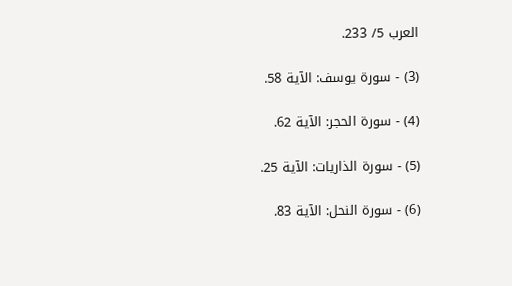العرب 5/ 233.

(3) - سورة يوسف: الآية 58.

(4) - سورة الحجر: الآية 62.

(5) - سورة الذاريات: الآية 25.

(6) - سورة النحل: الآية 83.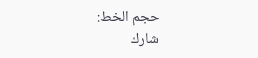حجم الخط:
شارك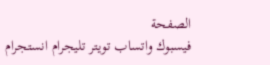الصفحة
فيسبوك واتساب تويتر تليجرام انستجرام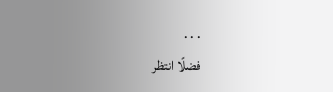. . .
فضلًا انتظر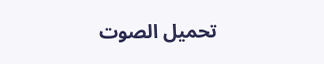تحميل الصوت